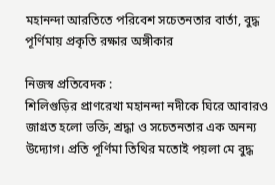মহানন্দা আরতিতে পরিবেশ সচেতনতার বার্তা, বুদ্ধ পূর্ণিমায় প্রকৃতি রক্ষার অঙ্গীকার

নিজস্ব প্রতিবেদক :
শিলিগুড়ির প্রাণরেখা মহানন্দা নদীকে ঘিরে আবারও জাগ্রত হলো ভক্তি, শ্রদ্ধা ও সচেতনতার এক অনন্য উদ্যোগ। প্রতি পূর্ণিমা তিথির মতোই পয়লা মে বুদ্ধ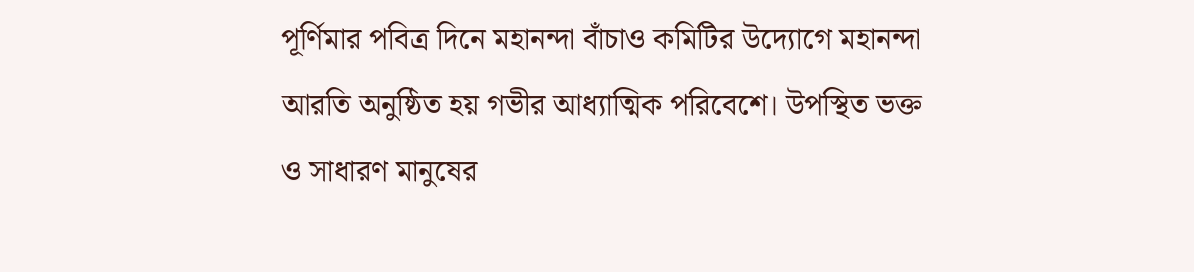পূর্ণিমার পবিত্র দিনে মহানন্দা বাঁচাও কমিটির উদ্যোগে মহানন্দা আরতি অনুষ্ঠিত হয় গভীর আধ্যাত্মিক পরিবেশে। উপস্থিত ভক্ত ও সাধারণ মানুষের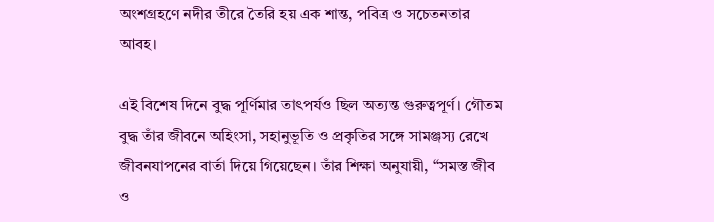অংশগ্রহণে নদীর তীরে তৈরি হয় এক শান্ত, পবিত্র ও সচেতনতার আবহ।

এই বিশেষ দিনে বুদ্ধ পূর্ণিমার তাৎপর্যও ছিল অত্যন্ত গুরুত্বপূর্ণ। গৌতম বুদ্ধ তাঁর জীবনে অহিংসা, সহানুভূতি ও প্রকৃতির সঙ্গে সামঞ্জস্য রেখে জীবনযাপনের বার্তা দিয়ে গিয়েছেন। তাঁর শিক্ষা অনুযায়ী, “সমস্ত জীব ও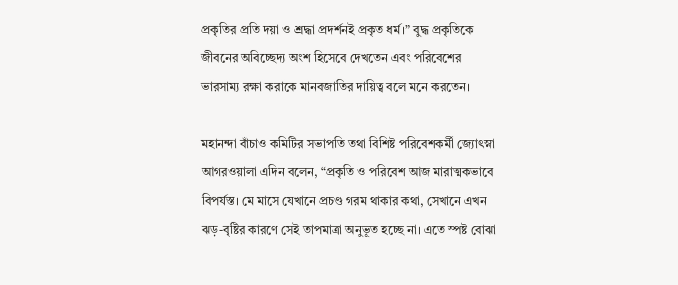প্রকৃতির প্রতি দয়া ও শ্রদ্ধা প্রদর্শনই প্রকৃত ধর্ম।” বুদ্ধ প্রকৃতিকে জীবনের অবিচ্ছেদ্য অংশ হিসেবে দেখতেন এবং পরিবেশের ভারসাম্য রক্ষা করাকে মানবজাতির দায়িত্ব বলে মনে করতেন।

মহানন্দা বাঁচাও কমিটির সভাপতি তথা বিশিষ্ট পরিবেশকর্মী জ্যোৎস্না আগরওয়ালা এদিন বলেন, “প্রকৃতি ও পরিবেশ আজ মারাত্মকভাবে বিপর্যস্ত। মে মাসে যেখানে প্রচণ্ড গরম থাকার কথা, সেখানে এখন ঝড়-বৃষ্টির কারণে সেই তাপমাত্রা অনুভূত হচ্ছে না। এতে স্পষ্ট বোঝা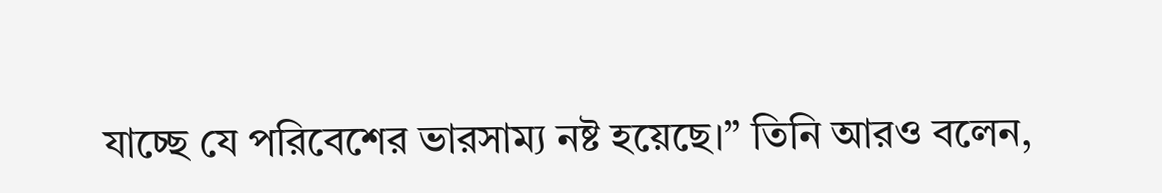যাচ্ছে যে পরিবেশের ভারসাম্য নষ্ট হয়েছে।” তিনি আরও বলেন,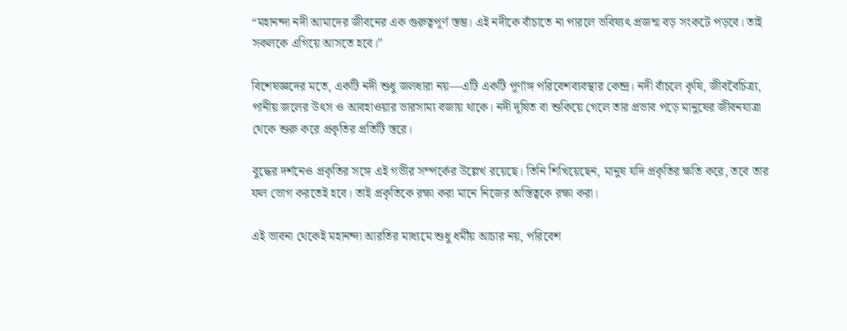“মহানন্দা নদী আমাদের জীবনের এক গুরুত্বপূর্ণ স্তম্ভ। এই নদীকে বাঁচাতে না পারলে ভবিষ্যৎ প্রজন্ম বড় সংকটে পড়বে। তাই সকলকে এগিয়ে আসতে হবে।”

বিশেষজ্ঞদের মতে, একটি নদী শুধু জলধারা নয়—এটি একটি পূর্ণাঙ্গ পরিবেশব্যবস্থার কেন্দ্র। নদী বাঁচলে কৃষি, জীববৈচিত্র্য, পানীয় জলের উৎস ও আবহাওয়ার ভারসাম্য বজায় থাকে। নদী দূষিত বা শুকিয়ে গেলে তার প্রভাব পড়ে মানুষের জীবনযাত্রা থেকে শুরু করে প্রকৃতির প্রতিটি স্তরে।

বুদ্ধের দর্শনেও প্রকৃতির সঙ্গে এই গভীর সম্পর্কের উল্লেখ রয়েছে। তিনি শিখিয়েছেন, মানুষ যদি প্রকৃতির ক্ষতি করে, তবে তার ফল ভোগ করতেই হবে। তাই প্রকৃতিকে রক্ষা করা মানে নিজের অস্তিত্বকে রক্ষা করা।

এই ভাবনা থেকেই মহানন্দা আরতির মাধ্যমে শুধু ধর্মীয় আচার নয়, পরিবেশ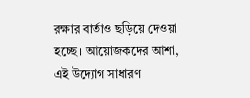রক্ষার বার্তাও ছড়িয়ে দেওয়া হচ্ছে। আয়োজকদের আশা, এই উদ্যোগ সাধারণ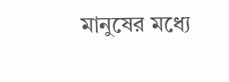মানুষের মধ্যে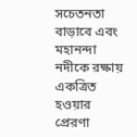সচেতনতা বাড়াবে এবং মহানন্দা নদীকে রক্ষায় একত্রিত হওয়ার প্রেরণা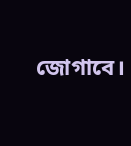জোগাবে।